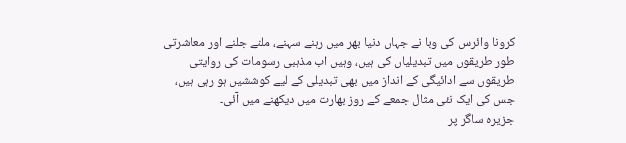کرونا وائرس کی وبا نے جہاں دنیا بھر میں رہنے سہنے، ملنے جلنے اور معاشرتی طور طریقوں میں تبدیلیاں کی ہیں، وہیں اب مذہبی رسومات کی روایتی طریقوں سے ادائیگی کے انداز میں بھی تبدیلی کے لیے کوششیں ہو رہی ہیں، جس کی ایک نئی مثال جمعے کے روز بھارت میں دیکھنے میں آئی۔
جزیرہ ساگر پر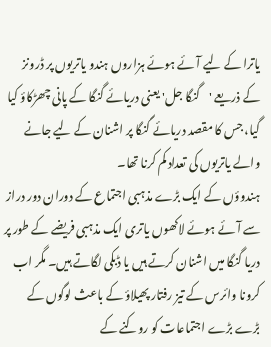یاترا کے لیے آئے ہوئے ہزاروں ہندو یاتریوں پر ڈرونز کے ذریعے 'گنگا جل' یعنی دریائے گنگا کے پانی چھڑکاؤ کیا گیا، جس کا مقصد دریائے گنگا پر اشنان کے لیے جانے والے یاتریوں کی تعداد کم کرنا تھا۔
ہندوؤں کے ایک بڑے مذہبی اجتماع کے دوران دور دراز سے آئے ہوئے لاکھوں یاتری ایک مذہبی فریضے کے طور پر دریا گنگا میں اشنان کرتے ہیں یا ڈبکی لگاتے ہیں۔ مگر اب کرونا وائرس کے تیز رفتار پھیلاؤ کے باعث لوگوں کے بڑے بڑے اجتماعات کو روکنے کے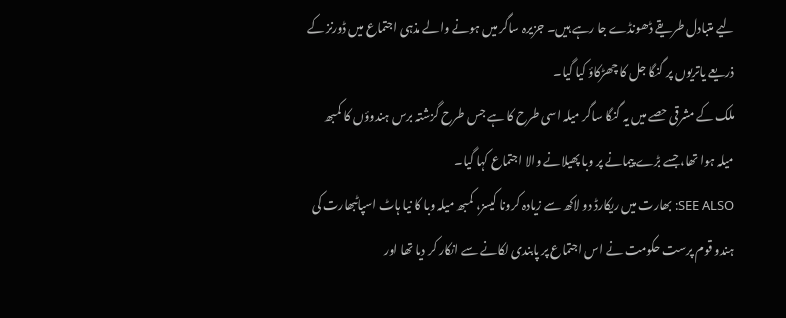لیے متبادل طریقے ڈھونڈے جا رہے ہیں۔ جزیرہ ساگر میں ہونے والے مذہی اجتماع میں ڈورنز کے ذریعے یاتریوں پر گنگا جل کا چھڑکاؤ کیا گیا۔
ملک کے مشرقی حصے میں یہ گنگا ساگر میلہ اسی طرح کا ہے جس طرح گزشتہ برس ہندوؤں کا کمبھ میلہ ہوا تھا، جسے بڑے پیمانے پر وبا پھیلانے والا اجتماع کہا گیا۔
SEE ALSO: بھارت میں ریکارڈ دو لاکھ سے زیادہ کرونا کیسز، کمبھ میلہ وبا کا نیا ہاٹ اسپاٹبھارت کی ہندو قوم پرست حکومت نے اس اجتماع پر پابندی لکانے سے انکار کر دیا تھا اور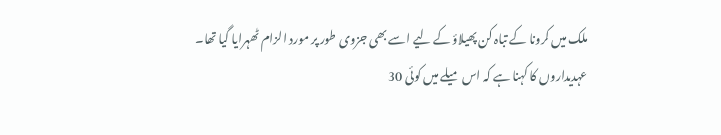ملک میں کرونا کے تباہ کن پھیلاؤ کے لیے اسے بھی جزوی طور پر مورد الزام ٹھہرایا گیا تھا۔
عہدیداروں کا کہنا ہے کہ اس میلے میں کوئی 30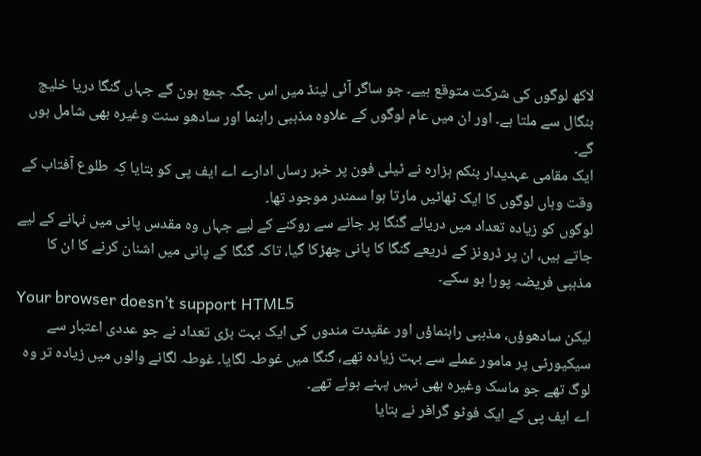لاکھ لوگوں کی شرکت متوقع ہیے۔ جو ساگر آئی لینڈ میں اس جگہ جمع ہون گے جہاں گنگا دریا خلیج بنگال سے ملتا ہے۔ اور ان میں عام لوگوں کے علاوہ مذہبی راہنما اور سادھو سنت وغیرہ بھی شامل ہوں گے۔
ایک مقامی عہدیدار بنکم ہزارہ نے ٹیلی فون پر خبر رساں ادارے اے ایف پی کو بتایا کِہ طلوع آفتاب کے وقت وہاں لوگوں کا ایک ٹھاٹیں مارتا ہوا سمندر موجود تھا۔
لوگوں کو زیادہ تعداد میں دریائے گنگا پر جانے سے روکنے کے لیے جہاں وہ مقدس پانی میں نہانے کے لیے جاتے ہیں، ان پر ڈرونز کے ذریعے گنگا کا پانی چھڑکا گیا، تاکہ گنگا کے پانی میں اشنان کرنے کا ان کا مذہبی فریضہ پورا ہو سکے۔
Your browser doesn’t support HTML5
لیکن سادھوؤں، مذہبی راہنماؤں اور عقیدت مندوں کی ایک بہت بڑی تعداد نے جو عددی اعتبار سے سیکیورٹی پر مامور عملے سے بہت زیادہ تھے، گنگا میں غوطہ لگایا۔ غوطہ لگانے والوں میں زیادہ تر وہ لوگ تھے جو ماسک وغیرہ بھی نہیں پہنے ہوئے تھے۔
اے ایف پی کے ایک فوٹو گرافر نے بتایا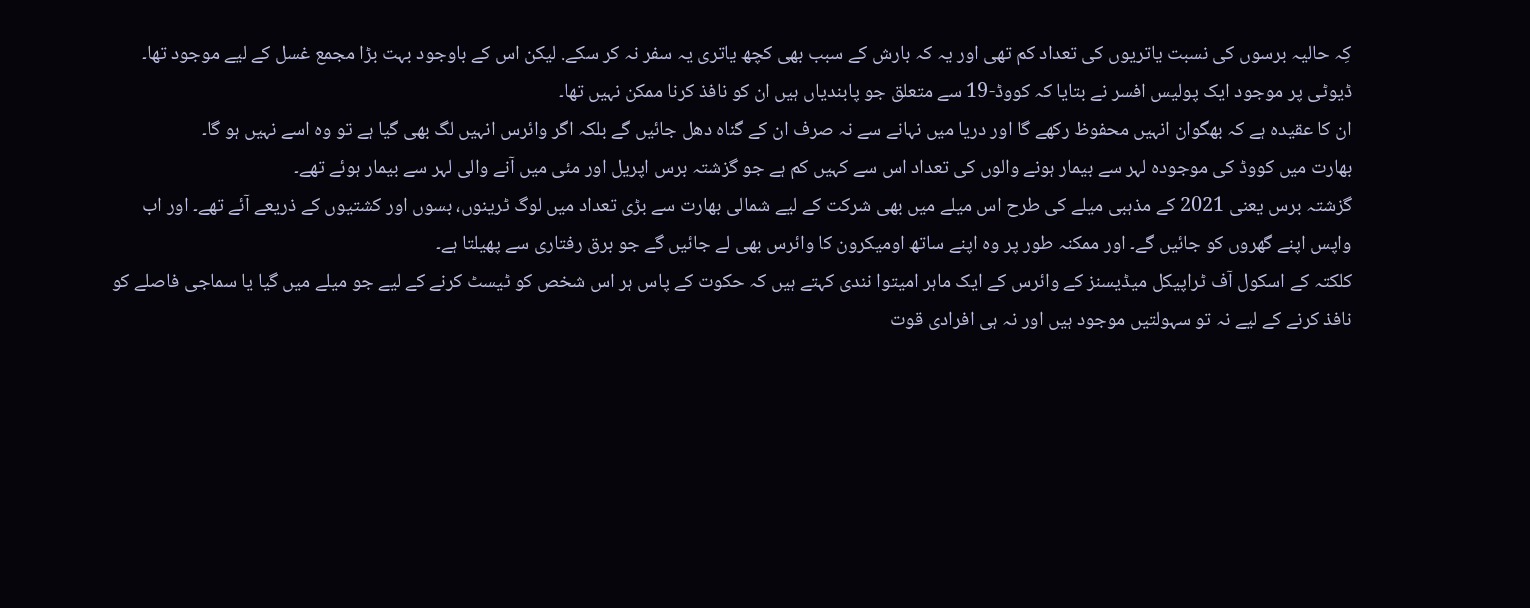کِہ حالیہ برسوں کی نسبت یاتریوں کی تعداد کم تھی اور یہ کہ بارش کے سبب بھی کچھ یاتری یہ سفر نہ کر سکے. لیکن اس کے باوجود بہت بڑا مجمع غسل کے لیے موجود تھا۔
ڈیوٹی پر موجود ایک پولیس افسر نے بتایا کہ کووڈ-19 سے متعلق جو پابندیاں ہیں ان کو نافذ کرنا ممکن نہیں تھا۔
ان کا عقیدہ ہے کہ بھگوان انہیں محفوظ رکھے گا اور دریا میں نہانے سے نہ صرف ان کے گناہ دھل جائیں گے بلکہ اگر وائرس انہیں لگ بھی گیا ہے تو وہ اسے نہیں ہو گا۔
بھارت میں کووڈ کی موجودہ لہر سے بیمار ہونے والوں کی تعداد اس سے کہیں کم ہے جو گزشتہ برس اپریل اور مئی میں آنے والی لہر سے بیمار ہوئے تھے۔
گزشتہ برس یعنی 2021 کے مذہبی میلے کی طرح اس میلے میں بھی شرکت کے لیے شمالی بھارت سے بڑی تعداد میں لوگ ٹرینوں، بسوں اور کشتیوں کے ذریعے آئے تھے۔ اور اب واپس اپنے گھروں کو جائیں گے۔ اور ممکنہ طور پر وہ اپنے ساتھ اومیکرون کا وائرس بھی لے جائیں گے جو برق رفتاری سے پھیلتا ہے۔
کلکتہ کے اسکول آف ٹراپیکل میڈیسنز کے وائرس کے ایک ماہر امیتوا نندی کہتے ہیں کہ حکوت کے پاس ہر اس شخص کو ٹیسٹ کرنے کے لیے جو میلے میں گیا یا سماجی فاصلے کو نافذ کرنے کے لیے نہ تو سہولتیں موجود ہیں اور نہ ہی افرادی قوت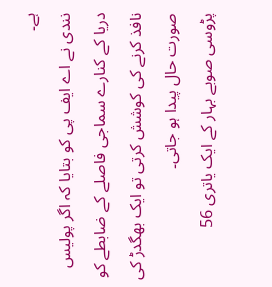ہے۔
نندی نے اے ایف پی کو بتایا کہ اگر پولیس دریا کے کنارے سماجی فاصلے کے ضابطے کو نافذ کرنے کی کوشش کرتی تو ایک بھگدڑ کی صورت حال پیدا ہو جاتی۔
پڑوسی صوبے بہار کے ایک یاتری 56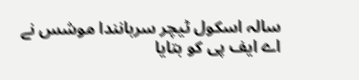سالہ اسکول ٹیچر سربانندا موشس نے اے ایف پی کو بتایا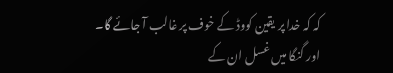کہ کہ خدا پر یقین کووڈ کے خوف پر غالب آ جائے گا۔ اور گنگا میں غسل ان کے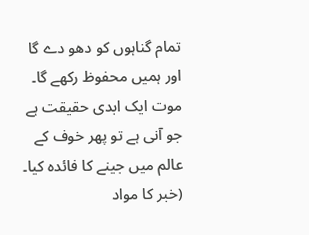تمام گناہوں کو دھو دے گا اور ہمیں محفوظ رکھے گا۔ موت ایک ابدی حقیقت ہے جو آنی ہے تو پھر خوف کے عالم میں جینے کا فائدہ کیا۔
(خبر کا مواد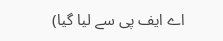اے ایف پی سے لیا گیا)